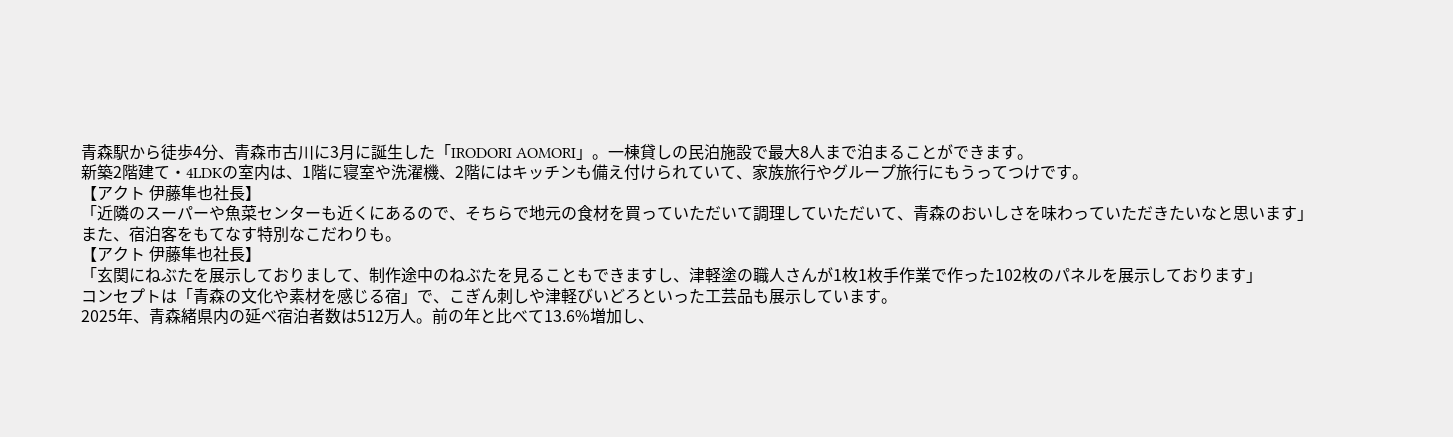青森駅から徒歩4分、青森市古川に3月に誕生した「IRODORI AOMORI」。一棟貸しの民泊施設で最大8人まで泊まることができます。
新築2階建て・4LDKの室内は、1階に寝室や洗濯機、2階にはキッチンも備え付けられていて、家族旅行やグループ旅行にもうってつけです。
【アクト 伊藤隼也社長】
「近隣のスーパーや魚菜センターも近くにあるので、そちらで地元の食材を買っていただいて調理していただいて、青森のおいしさを味わっていただきたいなと思います」
また、宿泊客をもてなす特別なこだわりも。
【アクト 伊藤隼也社長】
「玄関にねぶたを展示しておりまして、制作途中のねぶたを見ることもできますし、津軽塗の職人さんが1枚1枚手作業で作った102枚のパネルを展示しております」
コンセプトは「青森の文化や素材を感じる宿」で、こぎん刺しや津軽びいどろといった工芸品も展示しています。
2025年、青森緒県内の延べ宿泊者数は512万人。前の年と比べて13.6%増加し、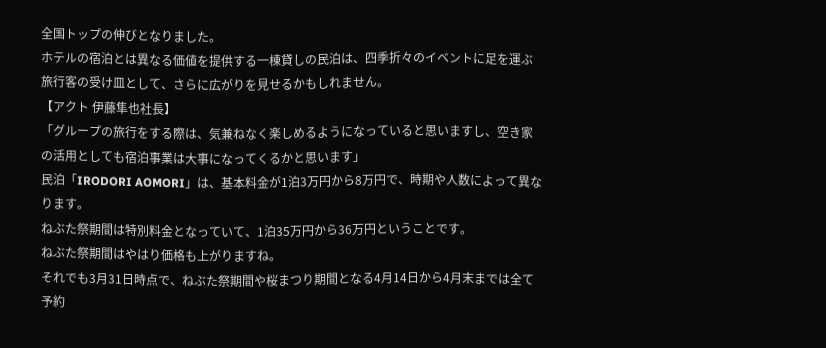全国トップの伸びとなりました。
ホテルの宿泊とは異なる価値を提供する一棟貸しの民泊は、四季折々のイベントに足を運ぶ旅行客の受け皿として、さらに広がりを見せるかもしれません。
【アクト 伊藤隼也社長】
「グループの旅行をする際は、気兼ねなく楽しめるようになっていると思いますし、空き家の活用としても宿泊事業は大事になってくるかと思います」
民泊「IRODORI AOMORI」は、基本料金が1泊3万円から8万円で、時期や人数によって異なります。
ねぶた祭期間は特別料金となっていて、1泊35万円から36万円ということです。
ねぶた祭期間はやはり価格も上がりますね。
それでも3月31日時点で、ねぶた祭期間や桜まつり期間となる4月14日から4月末までは全て予約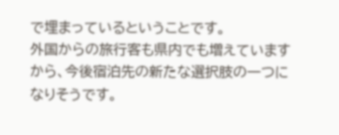で埋まっているということです。
外国からの旅行客も県内でも増えていますから、今後宿泊先の新たな選択肢の一つになりそうです。